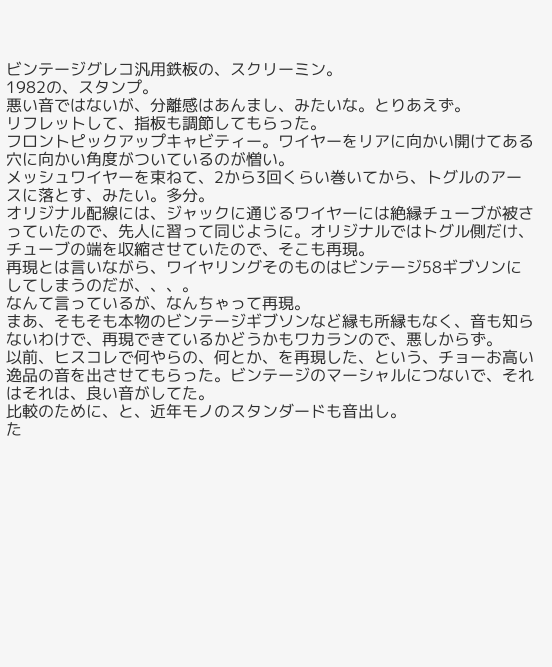ビンテージグレコ汎用鉄板の、スクリーミン。
1982の、スタンプ。
悪い音ではないが、分離感はあんまし、みたいな。とりあえず。
リフレットして、指板も調節してもらった。
フロントピックアップキャビティー。ワイヤーをリアに向かい開けてある穴に向かい角度がついているのが憎い。
メッシュワイヤーを束ねて、2から3回くらい巻いてから、トグルのアースに落とす、みたい。多分。
オリジナル配線には、ジャックに通じるワイヤーには絶縁チューブが被さっていたので、先人に習って同じように。オリジナルではトグル側だけ、チューブの端を収縮させていたので、そこも再現。
再現とは言いながら、ワイヤリングそのものはビンテージ58ギブソンにしてしまうのだが、、、。
なんて言っているが、なんちゃって再現。
まあ、そもそも本物のビンテージギブソンなど縁も所縁もなく、音も知らないわけで、再現できているかどうかもワカランので、悪しからず。
以前、ヒスコレで何やらの、何とか、を再現した、という、チョーお高い逸品の音を出させてもらった。ビンテージのマーシャルにつないで、それはそれは、良い音がしてた。
比較のために、と、近年モノのスタンダードも音出し。
た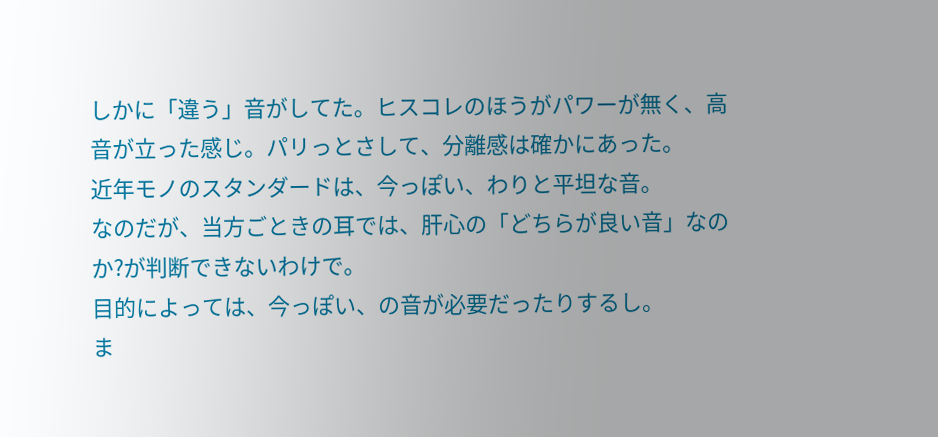しかに「違う」音がしてた。ヒスコレのほうがパワーが無く、高音が立った感じ。パリっとさして、分離感は確かにあった。
近年モノのスタンダードは、今っぽい、わりと平坦な音。
なのだが、当方ごときの耳では、肝心の「どちらが良い音」なのか?が判断できないわけで。
目的によっては、今っぽい、の音が必要だったりするし。
ま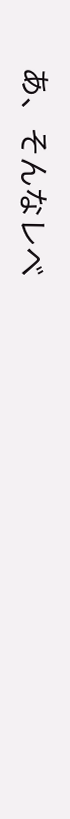あ、そんなレベ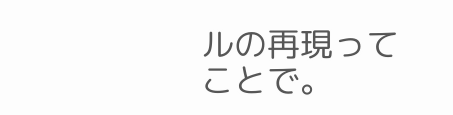ルの再現ってことで。